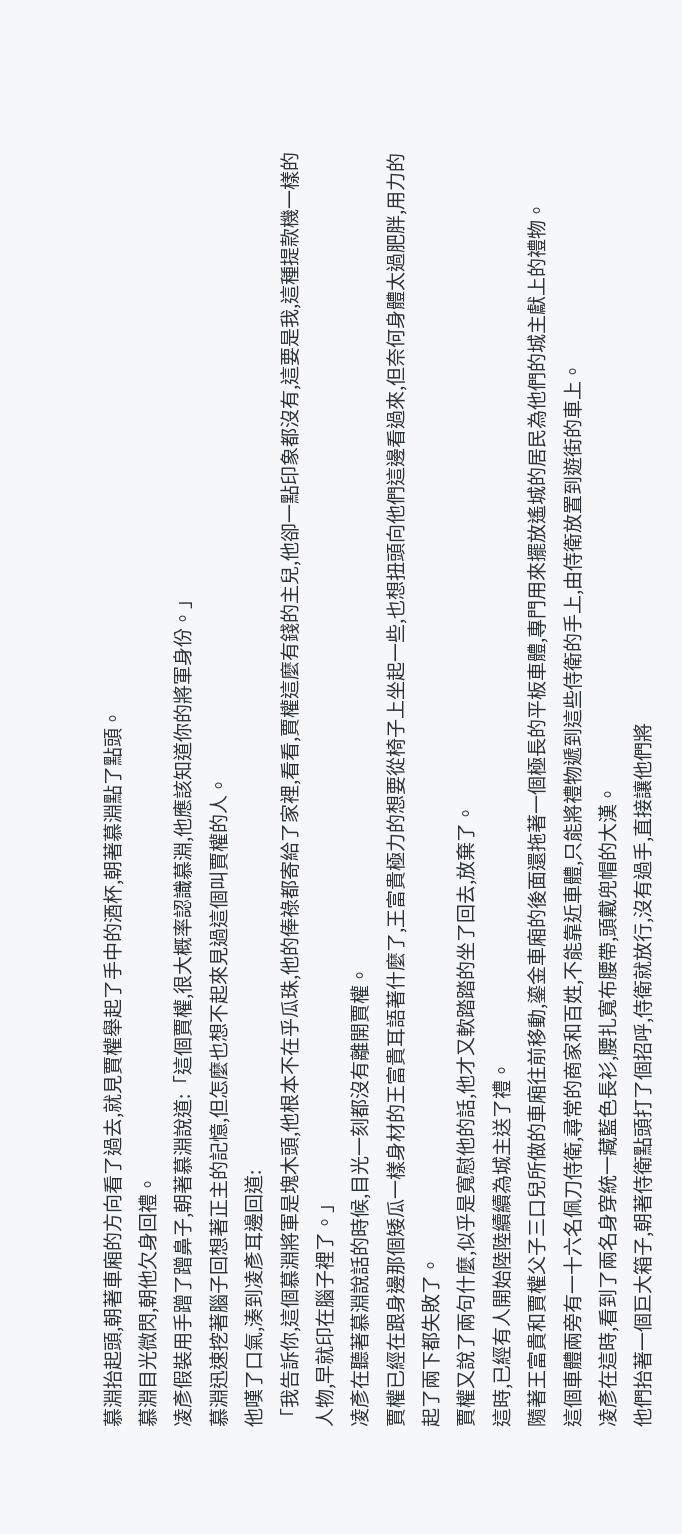慕淵抬起頭,朝著車廂的方向看了過去,就見賈權舉起了手中的酒杯,朝著慕淵點了點頭。
慕淵目光微閃,朝他欠身回禮。
凌彥假裝用手蹭了蹭鼻子,朝著慕淵說道:「這個賈權,很大概率認識慕淵,他應該知道你的將軍身份。」
慕淵迅速挖著腦子回想著正主的記憶,但怎麼也想不起來見過這個叫賈權的人。
他嘆了口氣,湊到凌彥耳邊回道:
「我告訴你,這個慕淵將軍是塊木頭,他根本不在乎瓜珠,他的俸祿都寄給了家裡,看看,賈權這麼有錢的主兒,他卻一點印象都沒有,這要是我,這種提款機一樣的人物,早就印在腦子裡了。」
凌彥在聽著慕淵說話的時候,目光一刻都沒有離開賈權。
賈權已經在跟身邊那個矮瓜一樣身材的王富貴耳語著什麼了,王富貴極力的想要從椅子上坐起一些,也想扭頭向他們這邊看過來,但奈何身體太過肥胖,用力的起了兩下都失敗了。
賈權又說了兩句什麼,似乎是寬慰他的話,他才又軟踏踏的坐了回去,放棄了。
這時,已經有人開始陸陸續續為城主送了禮。
隨著王富貴和賈權父子三口兒所做的車廂往前移動,鎏金車廂的後面還拖著一個極長的平板車體,專門用來擺放遙城的居民為他們的城主獻上的禮物。
這個車體兩旁有一十六名佩刀侍衛,尋常的商家和百姓,不能靠近車體,只能將禮物遞到這些侍衛的手上,由侍衛放置到遊街的車上。
凌彥在這時,看到了兩名身穿統一藏藍色長衫,腰扎寬布腰帶,頭戴兜帽的大漢。
他們抬著一個巨大箱子,朝著侍衛點頭打了個招呼,侍衛就放行,沒有過手,直接讓他們將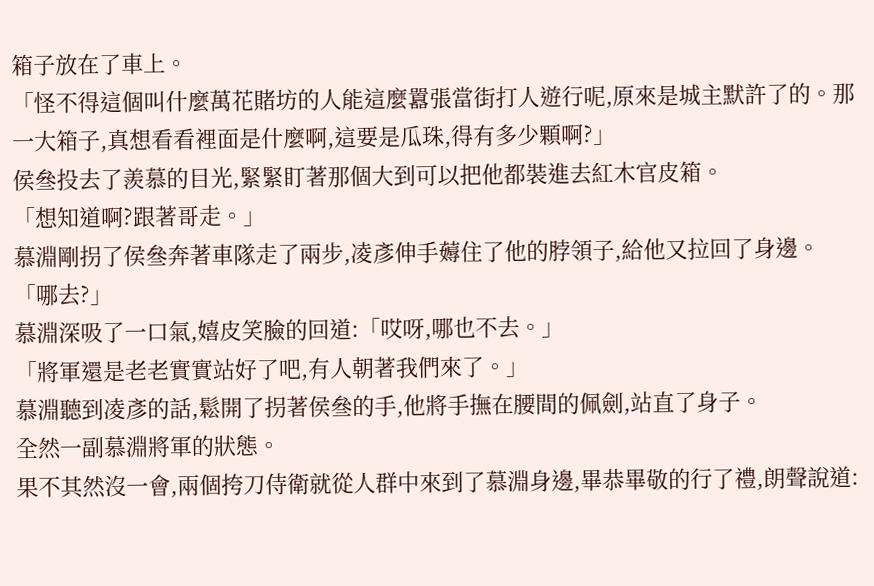箱子放在了車上。
「怪不得這個叫什麼萬花賭坊的人能這麼囂張當街打人遊行呢,原來是城主默許了的。那一大箱子,真想看看裡面是什麼啊,這要是瓜珠,得有多少顆啊?」
侯叄投去了羨慕的目光,緊緊盯著那個大到可以把他都裝進去紅木官皮箱。
「想知道啊?跟著哥走。」
慕淵剛拐了侯叄奔著車隊走了兩步,凌彥伸手薅住了他的脖領子,給他又拉回了身邊。
「哪去?」
慕淵深吸了一口氣,嬉皮笑臉的回道:「哎呀,哪也不去。」
「將軍還是老老實實站好了吧,有人朝著我們來了。」
慕淵聽到凌彥的話,鬆開了拐著侯叄的手,他將手撫在腰間的佩劍,站直了身子。
全然一副慕淵將軍的狀態。
果不其然沒一會,兩個挎刀侍衛就從人群中來到了慕淵身邊,畢恭畢敬的行了禮,朗聲說道: